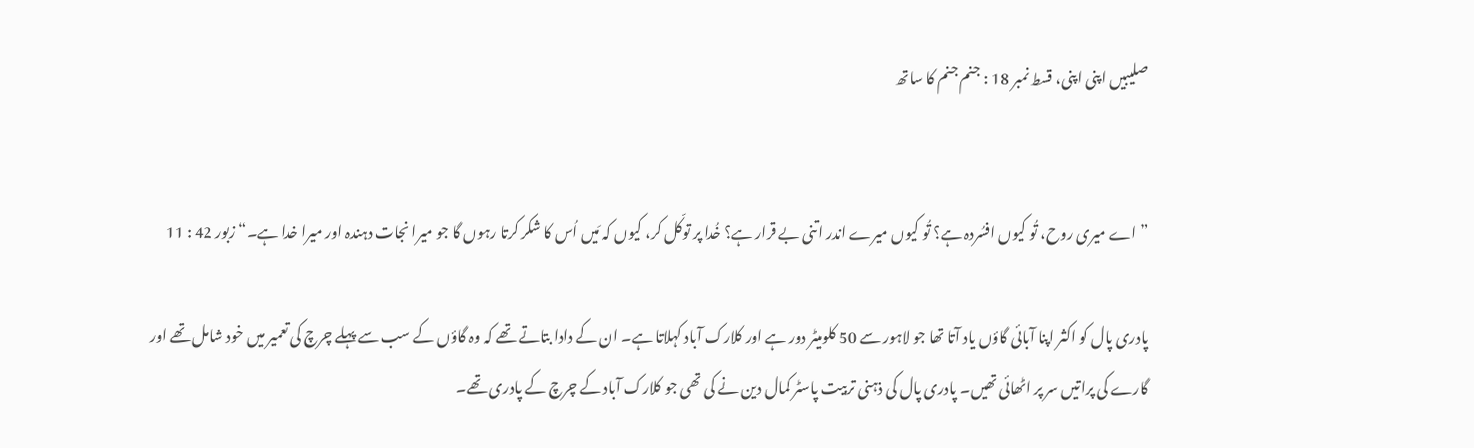صلیبیں اپنی اپنی، قسط نمبر 18 : جنم جنم کا ساتھ


”اے میری روح، تُو کیوں افسُردہ ہے؟ تُو کیوں میرے اندر اتنی بے قرار ہے؟ خُدا پر توکّل کر، کیوں کہ مَیں اُس کا شکر کرتا رہوں گا جو میرا نجات دہندہ اور میرا خدا ہے۔“ زبور 42 : 11

پادری پال کو اکثر اپنا آبائی گاؤں یاد آتا تھا جو لاہور سے 50 کلومیٹر دور ہے اور کلارک آباد کہلاتا ہے۔ ان کے دادا بتاتے تھے کہ وہ گاؤں کے سب سے پہلے چرچ کی تعمیر میں خود شامل تھے اور گارے کی پراتیں سر پر اٹھائی تھیں۔ پادری پال کی ذہنی تربیت پاسٹر کمال دین نے کی تھی جو کلارک آباد کے چرچ کے پادری تھے۔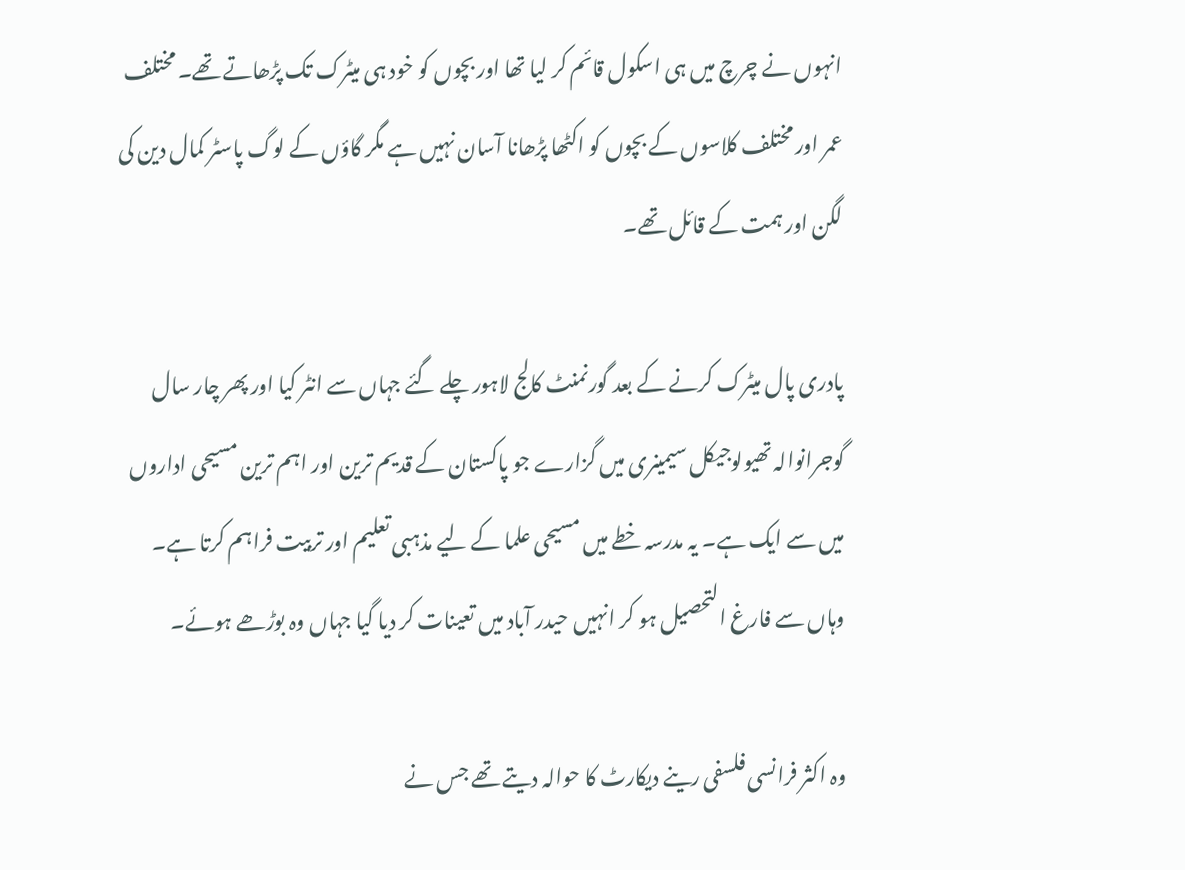انہوں نے چرچ میں ہی اسکول قائم کر لیا تھا اور بچوں کو خود ہی میٹرک تک پڑھاتے تھے۔ مختلف عمر اور مختلف کلاسوں کے بچوں کو اکٹھا پڑھانا آسان نہیں ہے مگر گاؤں کے لوگ پاسٹر کمال دین کی لگن اور ہمت کے قائل تھے۔

پادری پال میٹرک کرنے کے بعد گورنمنٹ کالج لاہور چلے گئے جہاں سے انٹر کیا اور پھر چار سال گوجرانوالہ تھیولوجیکل سیمینری میں گزارے جو پاکستان کے قدیم ترین اور اہم ترین مسیحی اداروں میں سے ایک ہے۔ یہ مدرسہ خطے میں مسیحی علما کے لیے مذہبی تعلیم اور تربیت فراہم کرتا ہے۔ وہاں سے فارغ التحصیل ہو کر انہیں حیدر آباد میں تعینات کر دیا گیا جہاں وہ بوڑھے ہوئے۔

وہ اکثر فرانسی فلسفی رینے دیکارٹ کا حوالہ دیتے تھے جس نے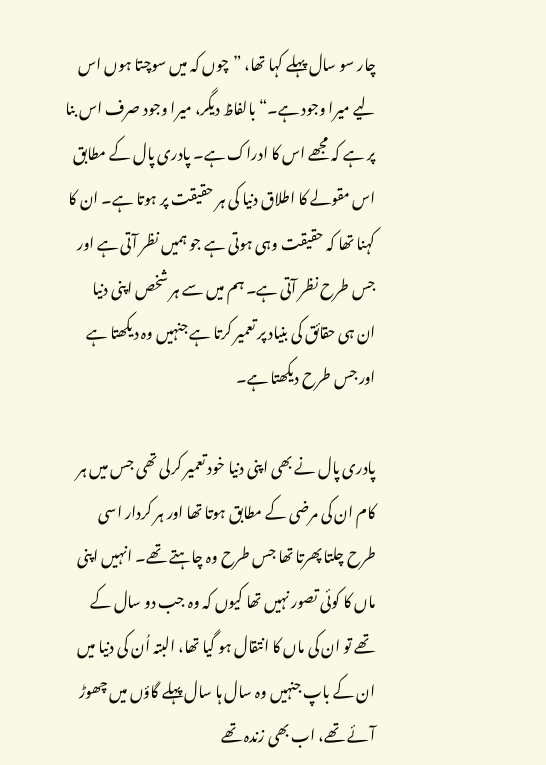چار سو سال پہلے کہا تھا، ”چوں کہ میں سوچتا ہوں اس لیے میرا وجود ہے۔“ بالفاظ دیگر، میرا وجود صرف اس بنا پر ہے کہ مجھے اس کا ادراک ہے۔ پادری پال کے مطابق اس مقولے کا اطلاق دنیا کی ہر حقیقت پر ہوتا ہے۔ ان کا کہنا تھا کہ حقیقت وہی ہوتی ہے جو ہمیں نظر آتی ہے اور جس طرح نظر آتی ہے۔ ہم میں سے ہر شخص اپنی دنیا ان ہی حقائق کی بنیاد پر تعمیر کرتا ہے جنہیں وہ دیکھتا ہے اور جس طرح دیکھتا ہے۔

پادری پال نے بھی اپنی دنیا خود تعمیر کرلی تھی جس میں ہر کام ان کی مرضی کے مطابق ہوتا تھا اور ہر کردار اسی طرح چلتا پھرتا تھا جس طرح وہ چاہتے تھے۔ انہیں اپنی ماں کا کوئی تصور نہیں تھا کیوں کہ وہ جب دو سال کے تھے تو ان کی ماں کا انتقال ہو گیا تھا، البتہ اُن کی دنیا میں ان کے باپ جنہیں وہ سال ہا سال پہلے گاؤں میں چھوڑ آئے تھے، اب بھی زندہ تھے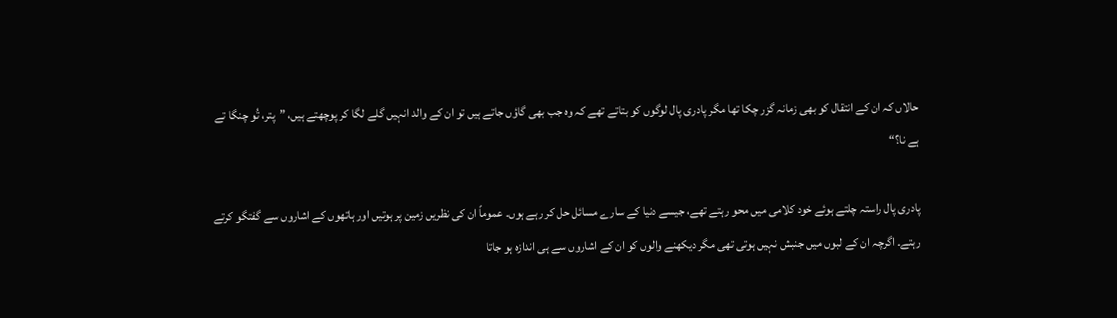حالاں کہ ان کے انتقال کو بھی زمانہ گزر چکا تھا مگر پادری پال لوگوں کو بتاتے تھے کہ وہ جب بھی گاؤں جاتے ہیں تو ان کے والد انہیں گلے لگا کر پوچھتے ہیں، ”پتر، تُو چنگا تے ہے نا؟“

پادری پال راستہ چلتے ہوئے خود کلامی میں محو رہتے تھے، جیسے دنیا کے سارے مسائل حل کر رہے ہوں۔ عموماً ان کی نظریں زمین پر ہوتیں اور ہاتھوں کے اشاروں سے گفتگو کرتے رہتے۔ اگرچہ ان کے لبوں میں جنبش نہیں ہوتی تھی مگر دیکھنے والوں کو ان کے اشاروں سے ہی اندازہ ہو جاتا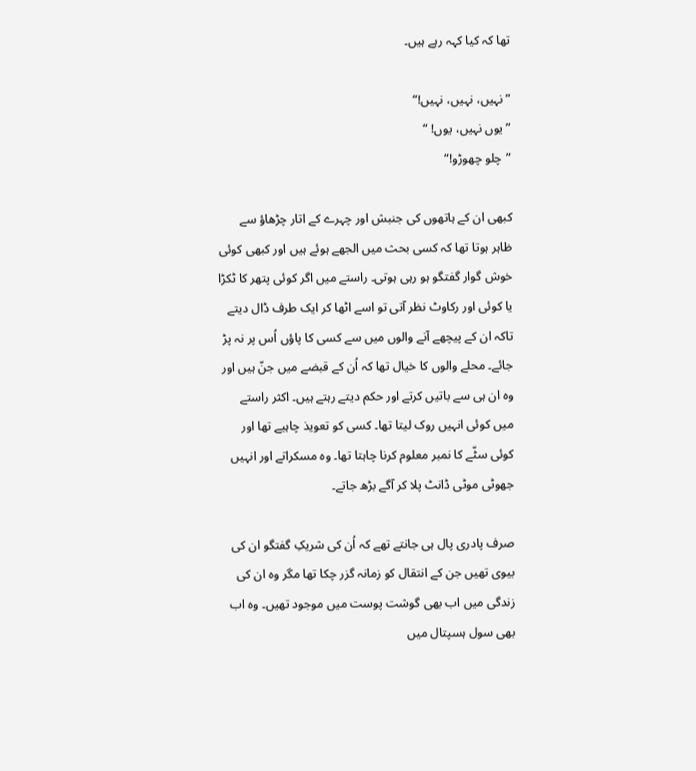تھا کہ کیا کہہ رہے ہیں۔

”نہیں، نہیں، نہیں!“
”یوں نہیں، یوں! “
”چلو چھوڑو!“

کبھی ان کے ہاتھوں کی جنبش اور چہرے کے اتار چڑھاؤ سے ظاہر ہوتا تھا کہ کسی بحث میں الجھے ہوئے ہیں اور کبھی کوئی خوش گوار گفتگو ہو رہی ہوتی۔ راستے میں اگر کوئی پتھر کا ٹکڑا یا کوئی اور رکاوٹ نظر آتی تو اسے اٹھا کر ایک طرف ڈال دیتے تاکہ ان کے پیچھے آنے والوں میں سے کسی کا پاؤں اُس پر نہ پڑ جائے۔ محلے والوں کا خیال تھا کہ اُن کے قبضے میں جنّ ہیں اور وہ ان ہی سے باتیں کرتے اور حکم دیتے رہتے ہیں۔ اکثر راستے میں کوئی انہیں روک لیتا تھا۔ کسی کو تعویذ چاہیے تھا اور کوئی سٹّے کا نمبر معلوم کرنا چاہتا تھا۔ وہ مسکراتے اور انہیں جھوٹی موٹی ڈانٹ پلا کر آگے بڑھ جاتے۔

صرف پادری پال ہی جانتے تھے کہ اُن کی شریکِ گفتگو ان کی بیوی تھیں جن کے انتقال کو زمانہ گزر چکا تھا مگر وہ ان کی زندگی میں اب بھی گوشت پوست میں موجود تھیں۔ وہ اب بھی سول ہسپتال میں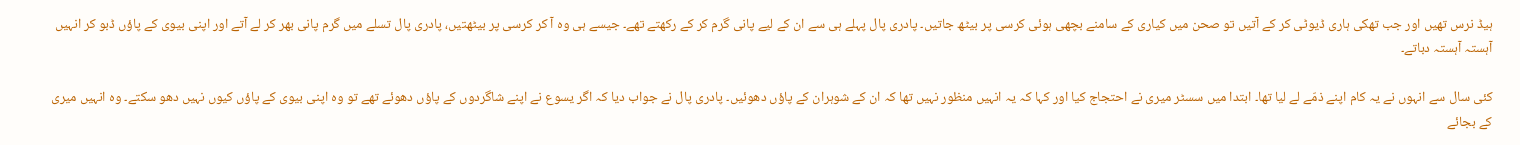ہیڈ نرس تھیں اور جب تھکی ہاری ڈیوٹی کر کے آتیں تو صحن میں کیاری کے سامنے بچھی ہوئی کرسی پر بیٹھ جاتیں۔ پادری پال پہلے ہی سے ان کے لیے پانی گرم کر کے رکھتے تھے۔ جیسے ہی وہ آ کر کرسی پر بیٹھتیں، پادری پال تسلے میں گرم پانی بھر کر لے آتے اور اپنی بیوی کے پاؤں ڈبو کر انہیں آہستہ آہستہ دباتے۔

کئی سال سے انہوں نے یہ کام اپنے ذمّے لے لیا تھا۔ ابتدا میں سسٹر میری نے احتجاج کیا اور کہا کہ یہ انہیں منظور نہیں تھا کہ ان کے شوہران کے پاؤں دھوئیں۔ پادری پال نے جواب دیا کہ اگر یسوع نے اپنے شاگردوں کے پاؤں دھوئے تھے تو وہ اپنی بیوی کے پاؤں کیوں نہیں دھو سکتے۔ وہ انہیں میری کے بجائے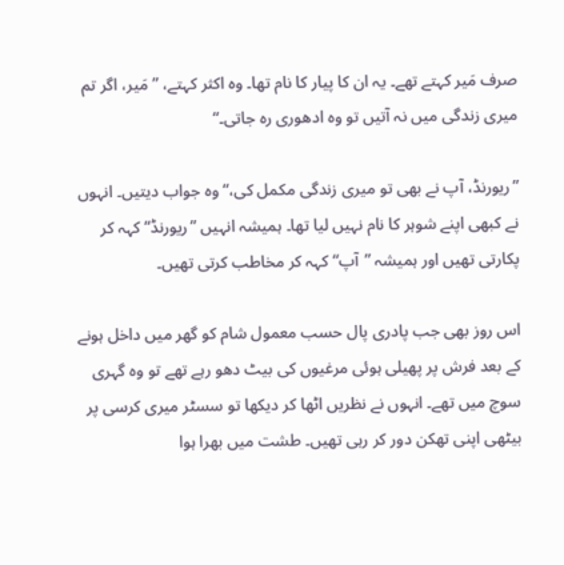صرف مَیر کہتے تھے۔ یہ ان کا پیار کا نام تھا۔ وہ اکثر کہتے، ”مَیر، اگر تم میری زندگی میں نہ آتیں تو وہ ادھوری رہ جاتی۔“

”ریورنڈ، آپ نے بھی تو میری زندگی مکمل کی،“ وہ جواب دیتیں۔ انہوں نے کبھی اپنے شوہر کا نام نہیں لیا تھا۔ ہمیشہ انہیں ”ریورنڈ“ کہہ کر پکارتی تھیں اور ہمیشہ ”آپ“ کہہ کر مخاطب کرتی تھیں۔

اس روز بھی جب پادری پال حسب معمول شام کو گھر میں داخل ہونے کے بعد فرش پر پھیلی ہوئی مرغیوں کی بیٹ دھو رہے تھے تو وہ گہری سوچ میں تھے۔ انہوں نے نظریں اٹھا کر دیکھا تو سسٹر میری کرسی پر بیٹھی اپنی تھکن دور کر رہی تھیں۔ طشت میں بھرا ہوا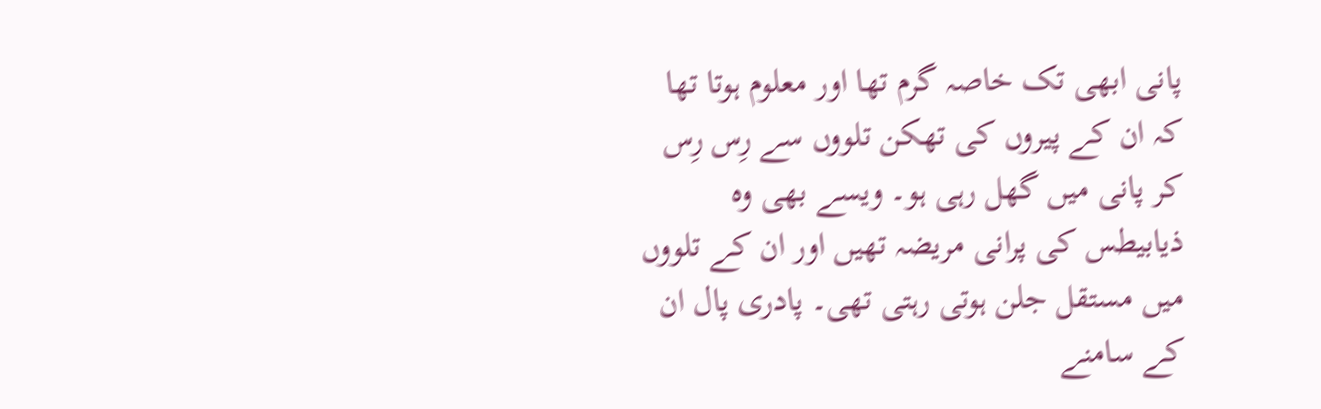پانی ابھی تک خاصہ گرم تھا اور معلوم ہوتا تھا کہ ان کے پیروں کی تھکن تلووں سے رِس رِس کر پانی میں گھل رہی ہو۔ ویسے بھی وہ ذیابیطس کی پرانی مریضہ تھیں اور ان کے تلووں میں مستقل جلن ہوتی رہتی تھی۔ پادری پال ان کے سامنے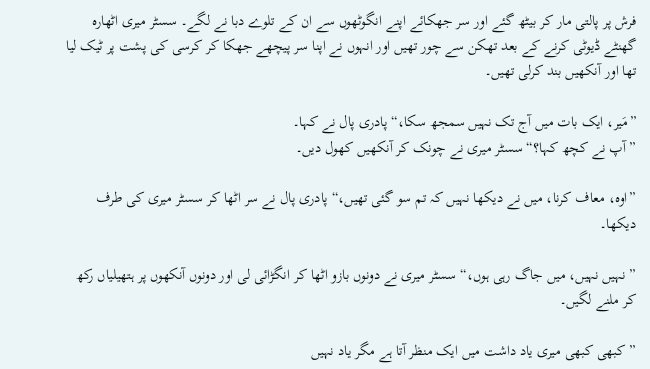فرش پر پالتی مار کر بیٹھ گئے اور سر جھکائے اپنے انگوٹھوں سے ان کے تلوے دبا نے لگے۔ سسٹر میری اٹھارہ گھنٹے ڈیوٹی کرنے کے بعد تھکن سے چور تھیں اور انہوں نے اپنا سر پیچھے جھکا کر کرسی کی پشت پر ٹیک لیا تھا اور آنکھیں بند کرلی تھیں۔

”مَیر، ایک بات میں آج تک نہیں سمجھ سکا،“ پادری پال نے کہا۔
”آپ نے کچھ کہا؟“ سسٹر میری نے چونک کر آنکھیں کھول دیں۔

”اوہ، معاف کرنا، میں نے دیکھا نہیں کہ تم سو گئی تھیں،“ پادری پال نے سر اٹھا کر سسٹر میری کی طرف دیکھا۔

” نہیں نہیں، میں جاگ رہی ہوں،“ سسٹر میری نے دونوں بازو اٹھا کر انگڑائی لی اور دونوں آنکھوں پر ہتھیلیاں رکھ کر ملنے لگیں۔

” کبھی کبھی میری یاد داشت میں ایک منظر آتا ہے مگر یاد نہیں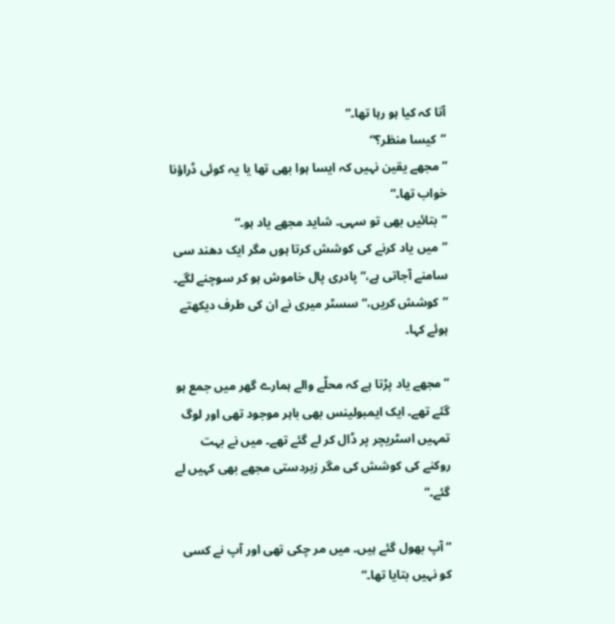آتا کہ کیا ہو رہا تھا۔“
”کیسا منظر؟“
” مجھے یقین نہیں کہ ایسا ہوا بھی تھا یا یہ کوئی ڈراؤنا خواب تھا۔“
”بتائیں بھی تو سہی۔ شاید مجھے یاد ہو۔“
”میں یاد کرنے کی کوشش کرتا ہوں مگر ایک دھند سی سامنے آجاتی ہے،“ پادری پال خاموش ہو کر سوچنے لگے۔
”کوشش کریں،“ سسٹر میری نے ان کی طرف دیکھتے ہوئے کہا۔

”مجھے یاد پڑتا ہے کہ محلّے والے ہمارے گھر میں جمع ہو گئے تھے۔ ایک ایمبولینس بھی باہر موجود تھی اور لوگ تمہیں اسٹریچر پر ڈال کر لے گئے تھے۔ میں نے بہت روکنے کی کوشش کی مگر زبردستی مجھے بھی کہیں لے گئے۔“

” آپ بھول گئے ہیں۔ میں مر چکی تھی اور آپ نے کسی کو نہیں بتایا تھا۔“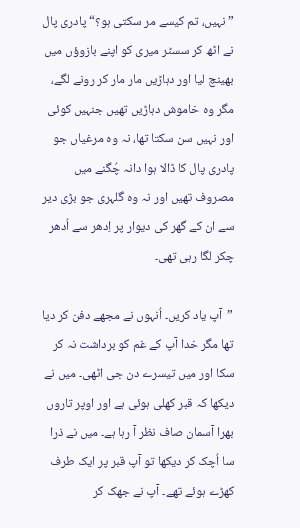”نہیں، تم کیسے مر سکتی ہو؟“ پادری پال نے اٹھ کر سسٹر میری کو اپنے بازوؤں میں بھینچ لیا اور دہاڑیں مار مار کر رونے لگے، مگر وہ خاموش دہاڑیں تھیں جنہیں کوئی اور نہیں سن سکتا تھا، نہ وہ مرغیاں جو پادری پال کا ڈالا ہوا دانہ چُگنے میں مصروف تھیں اور نہ وہ گلہری جو بڑی دیر سے ان کے گھر کی دیوار پر اِدھر سے اُدھر چکر لگا رہی تھی۔

”آپ یاد کریں۔ اُنہوں نے مجھے دفن کر دیا تھا مگر خدا آپ کے غم کو برداشت نہ کر سکا اور میں تیسرے دن جی اٹھی۔ میں نے دیکھا کہ قبر کھلی ہوئی ہے اور اوپر تاروں بھرا آسمان صاف نظر آ رہا ہے۔ میں نے ذرا سا اُچک کر دیکھا تو آپ قبر پر ایک طرف کھڑے ہوئے تھے۔ آپ نے جھک کر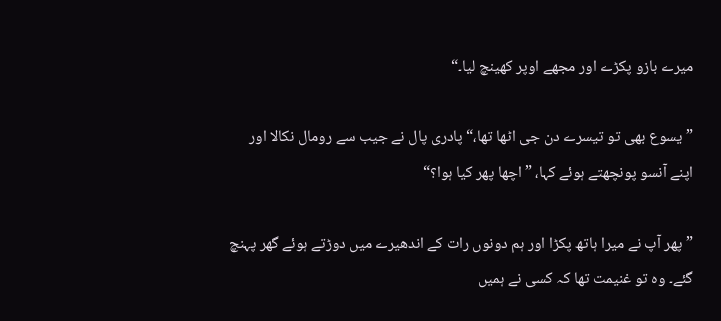میرے بازو پکڑے اور مجھے اوپر کھینچ لیا۔“

” یسوع بھی تو تیسرے دن جی اٹھا تھا،“ پادری پال نے جیب سے رومال نکالا اور اپنے آنسو پونچھتے ہوئے کہا، ”اچھا پھر کیا ہوا؟“

”پھر آپ نے میرا ہاتھ پکڑا اور ہم دونوں رات کے اندھیرے میں دوڑتے ہوئے گھر پہنچ گئے۔ وہ تو غنیمت تھا کہ کسی نے ہمیں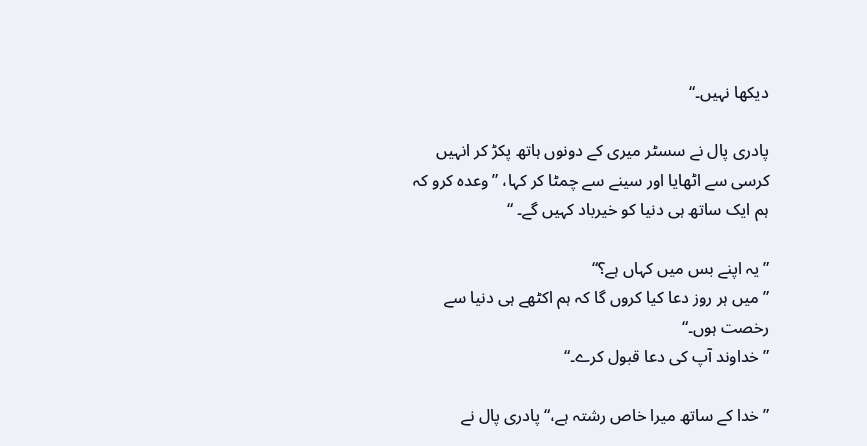دیکھا نہیں۔“

پادری پال نے سسٹر میری کے دونوں ہاتھ پکڑ کر انہیں کرسی سے اٹھایا اور سینے سے چمٹا کر کہا، ”وعدہ کرو کہ ہم ایک ساتھ ہی دنیا کو خیرباد کہیں گے۔ “

”یہ اپنے بس میں کہاں ہے؟“
” میں ہر روز دعا کیا کروں گا کہ ہم اکٹھے ہی دنیا سے رخصت ہوں۔“
” خداوند آپ کی دعا قبول کرے۔“

” خدا کے ساتھ میرا خاص رشتہ ہے،“ پادری پال نے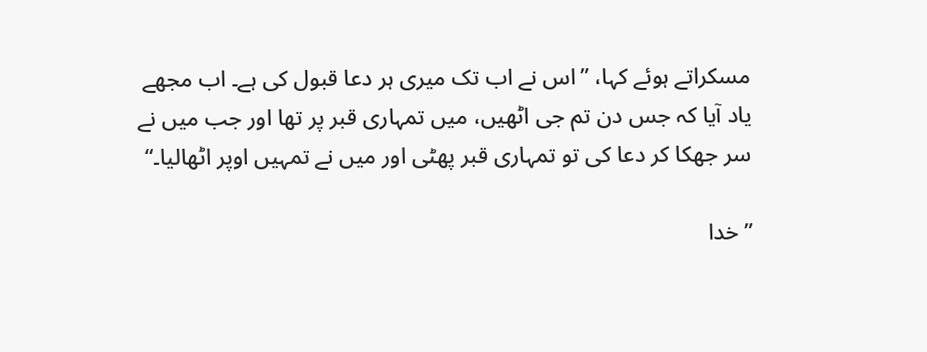مسکراتے ہوئے کہا، ”اس نے اب تک میری ہر دعا قبول کی ہے۔ اب مجھے یاد آیا کہ جس دن تم جی اٹھیں، میں تمہاری قبر پر تھا اور جب میں نے سر جھکا کر دعا کی تو تمہاری قبر پھٹی اور میں نے تمہیں اوپر اٹھالیا۔“

”خدا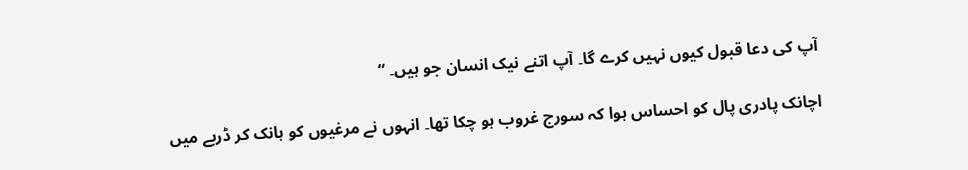آپ کی دعا قبول کیوں نہیں کرے گا۔ آپ اتنے نیک انسان جو ہیں۔ “

اچانک پادری پال کو احساس ہوا کہ سورج غروب ہو چکا تھا۔ انہوں نے مرغیوں کو ہانک کر ڈربے میں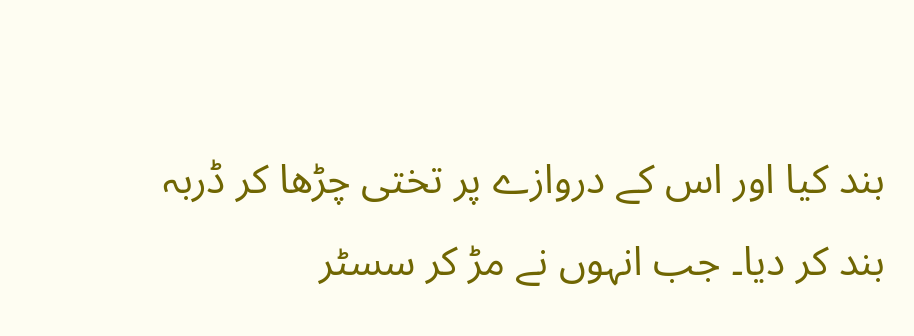بند کیا اور اس کے دروازے پر تختی چڑھا کر ڈربہ بند کر دیا۔ جب انہوں نے مڑ کر سسٹر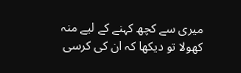میری سے کچھ کہنے کے لیے منہ کھولا تو دیکھا کہ ان کی کرسی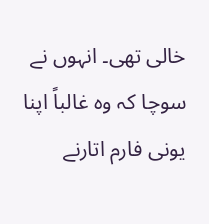خالی تھی۔ انہوں نے سوچا کہ وہ غالباً اپنا یونی فارم اتارنے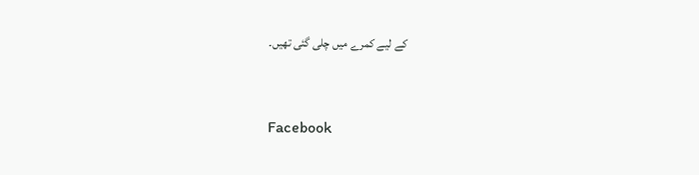کے لیے کمرے میں چلی گئی تھیں۔


Facebook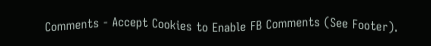Comments - Accept Cookies to Enable FB Comments (See Footer).